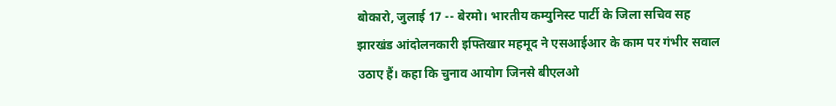बोकारो, जुलाई 17 -- बेरमो। भारतीय कम्युनिस्ट पार्टी के जिला सचिव सह झारखंड आंदोलनकारी इफ्तिखार महमूद ने एसआईआर के काम पर गंभीर सवाल उठाए हैं। कहा कि चुनाव आयोग जिनसे बीएलओ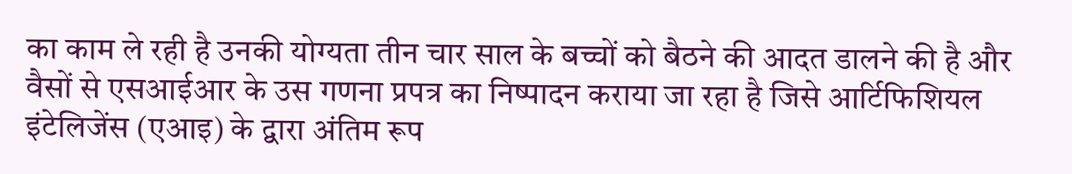का काम ले रही है उनकी योग्यता तीन चार साल के बच्चों को बैठने की आदत डालने की है और वैसों से एसआईआर के उस गणना प्रपत्र का निष्पादन कराया जा रहा है जिसे आर्टिफिशियल इंटेलिजेंस (एआइ) के द्वारा अंतिम रूप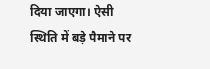दिया जाएगा। ऐसी स्थिति में बड़े पैमाने पर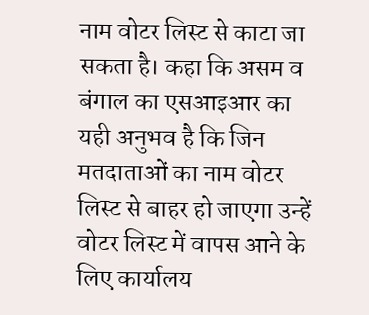नाम वोटर लिस्ट से काटा जा सकता है। कहा कि असम व बंगाल का एसआइआर का यही अनुभव है कि जिन मतदाताओं का नाम वोटर लिस्ट से बाहर हो जाएगा उन्हें वोटर लिस्ट में वापस आने के लिए कार्यालय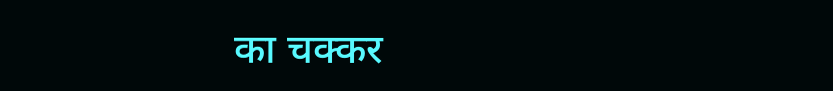का चक्कर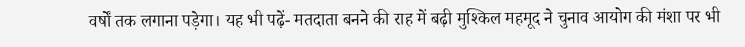वर्षों तक लगाना पड़ेगा। यह भी पढ़ें- मतदाता बनने की राह में बढ़ी मुश्किल महमूद ने चुनाव आयोग की मंशा पर भी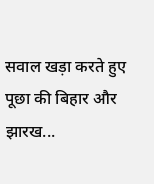सवाल खड़ा करते हुए पूछा की बिहार और झारख...